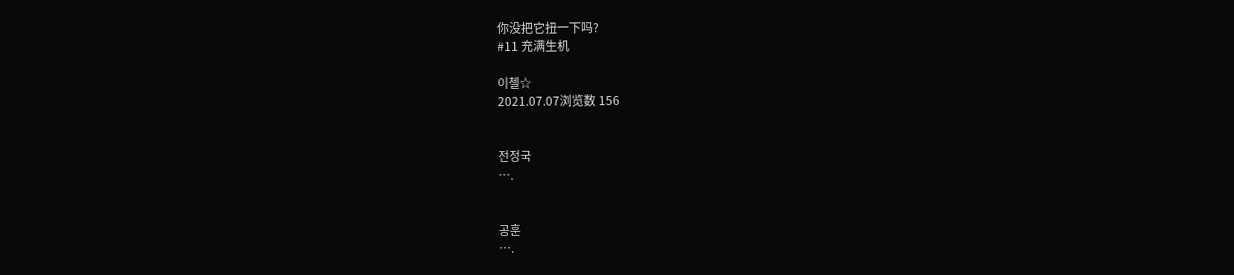你没把它扭一下吗?
#11 充满生机

이첼☆
2021.07.07浏览数 156


전정국
….


공훈
….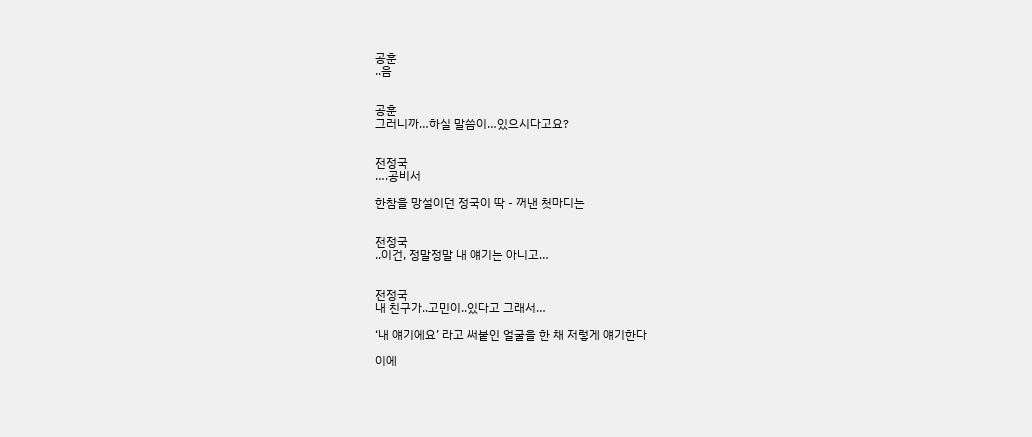공훈
..음


공훈
그러니까…하실 말씀이…있으시다고요?


전정국
….공비서

한참을 망설이던 정국이 딱 - 꺼낸 첫마디는


전정국
..이건, 정말정말 내 얘기는 아니고…


전정국
내 친구가..고민이..있다고 그래서…

‘내 얘기에요’ 라고 써붙인 얼굴을 한 채 저렇게 얘기한다

이에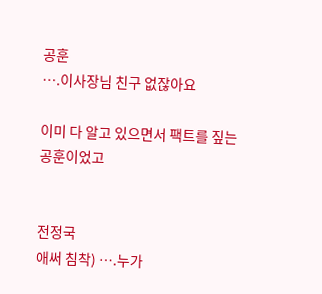공훈
….이사장님 친구 없잖아요

이미 다 알고 있으면서 팩트를 짚는 공훈이었고


전정국
애써 침착) ….누가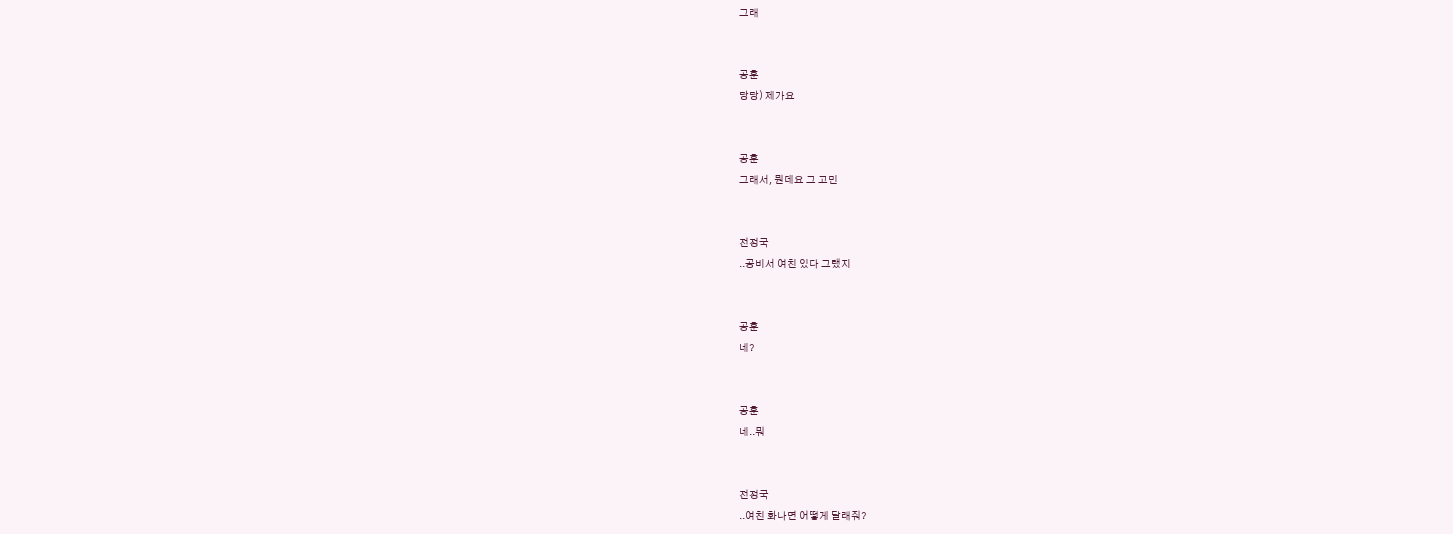그래


공훈
당당) 제가요


공훈
그래서, 뭔데요 그 고민


전정국
..공비서 여친 있다 그랬지


공훈
네?


공훈
네..뭐


전정국
..여친 화나면 어떻게 달래줘?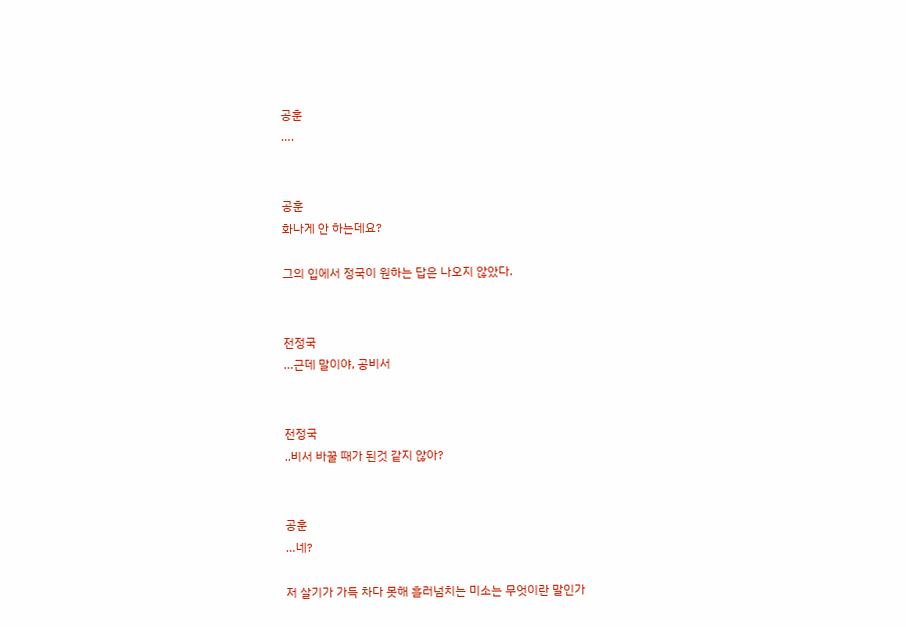공훈
….


공훈
화나게 안 하는데요?

그의 입에서 정국이 원하는 답은 나오지 않았다.


전정국
…근데 말이야, 공비서


전정국
..비서 바꿀 때가 된것 같지 않아?


공훈
…네?

저 살기가 가득 차다 못해 흘러넘치는 미소는 무엇이란 말인가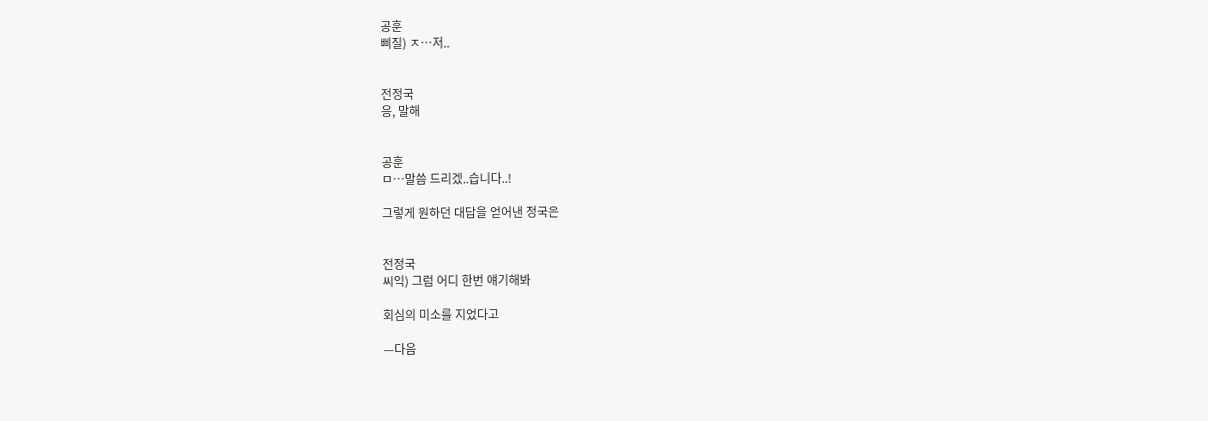공훈
삐질) ㅈ…저..


전정국
응, 말해


공훈
ㅁ…말씀 드리겠..습니다..!

그렇게 원하던 대답을 얻어낸 정국은


전정국
씨익) 그럼 어디 한번 얘기해봐

회심의 미소를 지었다고

—다음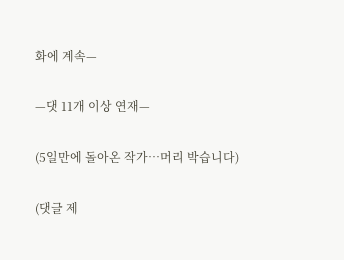화에 계속—

—댓 11개 이상 연재—

(5일만에 돌아온 작가…머리 박습니다)

(댓글 제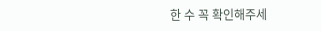한 수 꼭 확인해주세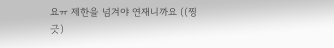요ㅠ 제한을 넘겨야 연재니까요 ((찡긋)